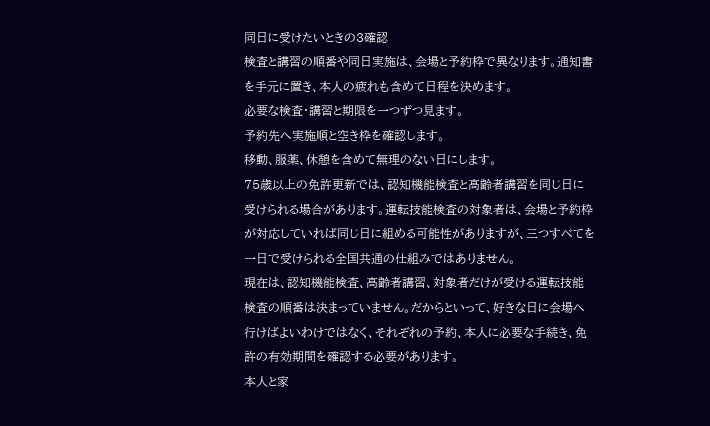同日に受けたいときの3確認
検査と講習の順番や同日実施は、会場と予約枠で異なります。通知書を手元に置き、本人の疲れも含めて日程を決めます。
必要な検査・講習と期限を一つずつ見ます。
予約先へ実施順と空き枠を確認します。
移動、服薬、休憩を含めて無理のない日にします。
75歳以上の免許更新では、認知機能検査と高齢者講習を同じ日に受けられる場合があります。運転技能検査の対象者は、会場と予約枠が対応していれば同じ日に組める可能性がありますが、三つすべてを一日で受けられる全国共通の仕組みではありません。
現在は、認知機能検査、高齢者講習、対象者だけが受ける運転技能検査の順番は決まっていません。だからといって、好きな日に会場へ行けばよいわけではなく、それぞれの予約、本人に必要な手続き、免許の有効期間を確認する必要があります。
本人と家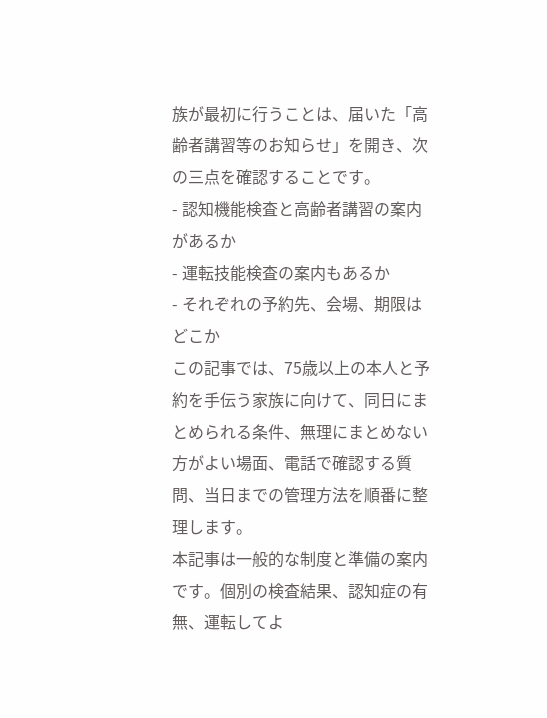族が最初に行うことは、届いた「高齢者講習等のお知らせ」を開き、次の三点を確認することです。
- 認知機能検査と高齢者講習の案内があるか
- 運転技能検査の案内もあるか
- それぞれの予約先、会場、期限はどこか
この記事では、75歳以上の本人と予約を手伝う家族に向けて、同日にまとめられる条件、無理にまとめない方がよい場面、電話で確認する質問、当日までの管理方法を順番に整理します。
本記事は一般的な制度と準備の案内です。個別の検査結果、認知症の有無、運転してよ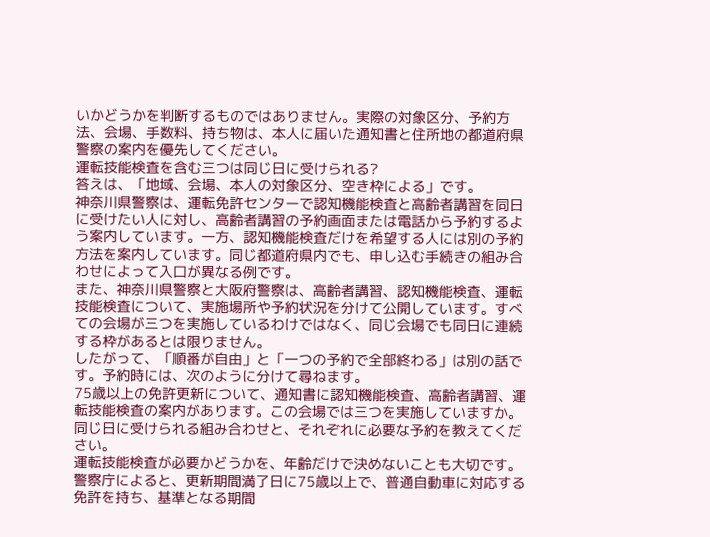いかどうかを判断するものではありません。実際の対象区分、予約方法、会場、手数料、持ち物は、本人に届いた通知書と住所地の都道府県警察の案内を優先してください。
運転技能検査を含む三つは同じ日に受けられる?
答えは、「地域、会場、本人の対象区分、空き枠による」です。
神奈川県警察は、運転免許センターで認知機能検査と高齢者講習を同日に受けたい人に対し、高齢者講習の予約画面または電話から予約するよう案内しています。一方、認知機能検査だけを希望する人には別の予約方法を案内しています。同じ都道府県内でも、申し込む手続きの組み合わせによって入口が異なる例です。
また、神奈川県警察と大阪府警察は、高齢者講習、認知機能検査、運転技能検査について、実施場所や予約状況を分けて公開しています。すべての会場が三つを実施しているわけではなく、同じ会場でも同日に連続する枠があるとは限りません。
したがって、「順番が自由」と「一つの予約で全部終わる」は別の話です。予約時には、次のように分けて尋ねます。
75歳以上の免許更新について、通知書に認知機能検査、高齢者講習、運転技能検査の案内があります。この会場では三つを実施していますか。同じ日に受けられる組み合わせと、それぞれに必要な予約を教えてください。
運転技能検査が必要かどうかを、年齢だけで決めないことも大切です。警察庁によると、更新期間満了日に75歳以上で、普通自動車に対応する免許を持ち、基準となる期間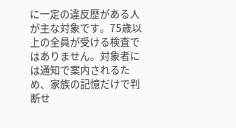に一定の違反歴がある人が主な対象です。75歳以上の全員が受ける検査ではありません。対象者には通知で案内されるため、家族の記憶だけで判断せ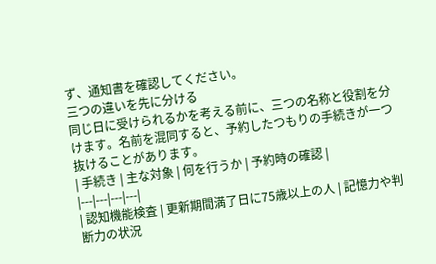ず、通知書を確認してください。
三つの違いを先に分ける
同じ日に受けられるかを考える前に、三つの名称と役割を分けます。名前を混同すると、予約したつもりの手続きが一つ抜けることがあります。
| 手続き | 主な対象 | 何を行うか | 予約時の確認 |
|---|---|---|---|
| 認知機能検査 | 更新期間満了日に75歳以上の人 | 記憶力や判断力の状況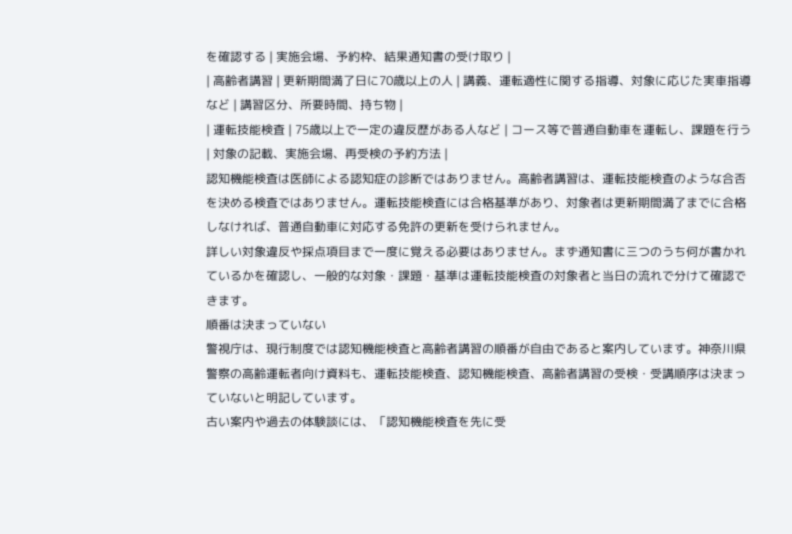を確認する | 実施会場、予約枠、結果通知書の受け取り |
| 高齢者講習 | 更新期間満了日に70歳以上の人 | 講義、運転適性に関する指導、対象に応じた実車指導など | 講習区分、所要時間、持ち物 |
| 運転技能検査 | 75歳以上で一定の違反歴がある人など | コース等で普通自動車を運転し、課題を行う | 対象の記載、実施会場、再受検の予約方法 |
認知機能検査は医師による認知症の診断ではありません。高齢者講習は、運転技能検査のような合否を決める検査ではありません。運転技能検査には合格基準があり、対象者は更新期間満了までに合格しなければ、普通自動車に対応する免許の更新を受けられません。
詳しい対象違反や採点項目まで一度に覚える必要はありません。まず通知書に三つのうち何が書かれているかを確認し、一般的な対象・課題・基準は運転技能検査の対象者と当日の流れで分けて確認できます。
順番は決まっていない
警視庁は、現行制度では認知機能検査と高齢者講習の順番が自由であると案内しています。神奈川県警察の高齢運転者向け資料も、運転技能検査、認知機能検査、高齢者講習の受検・受講順序は決まっていないと明記しています。
古い案内や過去の体験談には、「認知機能検査を先に受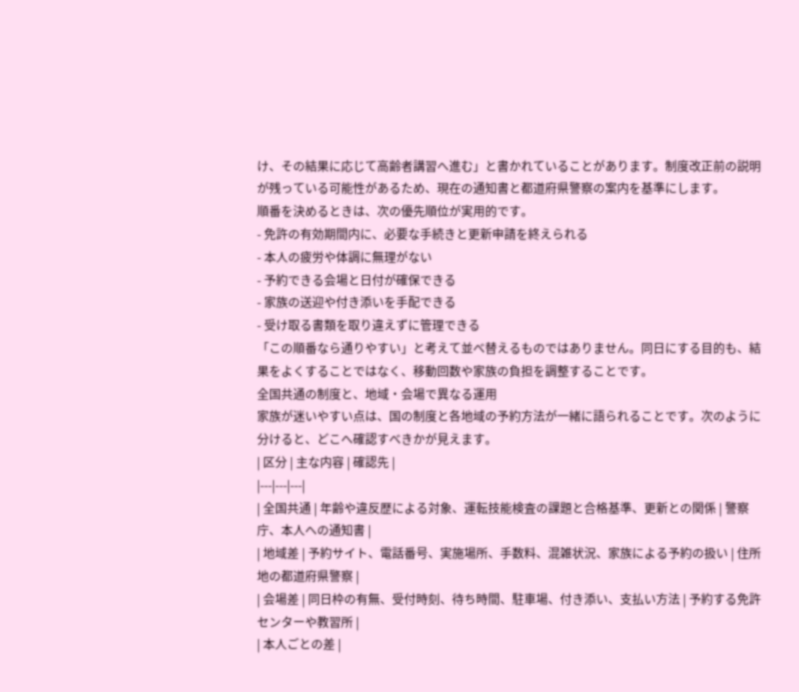け、その結果に応じて高齢者講習へ進む」と書かれていることがあります。制度改正前の説明が残っている可能性があるため、現在の通知書と都道府県警察の案内を基準にします。
順番を決めるときは、次の優先順位が実用的です。
- 免許の有効期間内に、必要な手続きと更新申請を終えられる
- 本人の疲労や体調に無理がない
- 予約できる会場と日付が確保できる
- 家族の送迎や付き添いを手配できる
- 受け取る書類を取り違えずに管理できる
「この順番なら通りやすい」と考えて並べ替えるものではありません。同日にする目的も、結果をよくすることではなく、移動回数や家族の負担を調整することです。
全国共通の制度と、地域・会場で異なる運用
家族が迷いやすい点は、国の制度と各地域の予約方法が一緒に語られることです。次のように分けると、どこへ確認すべきかが見えます。
| 区分 | 主な内容 | 確認先 |
|---|---|---|
| 全国共通 | 年齢や違反歴による対象、運転技能検査の課題と合格基準、更新との関係 | 警察庁、本人への通知書 |
| 地域差 | 予約サイト、電話番号、実施場所、手数料、混雑状況、家族による予約の扱い | 住所地の都道府県警察 |
| 会場差 | 同日枠の有無、受付時刻、待ち時間、駐車場、付き添い、支払い方法 | 予約する免許センターや教習所 |
| 本人ごとの差 |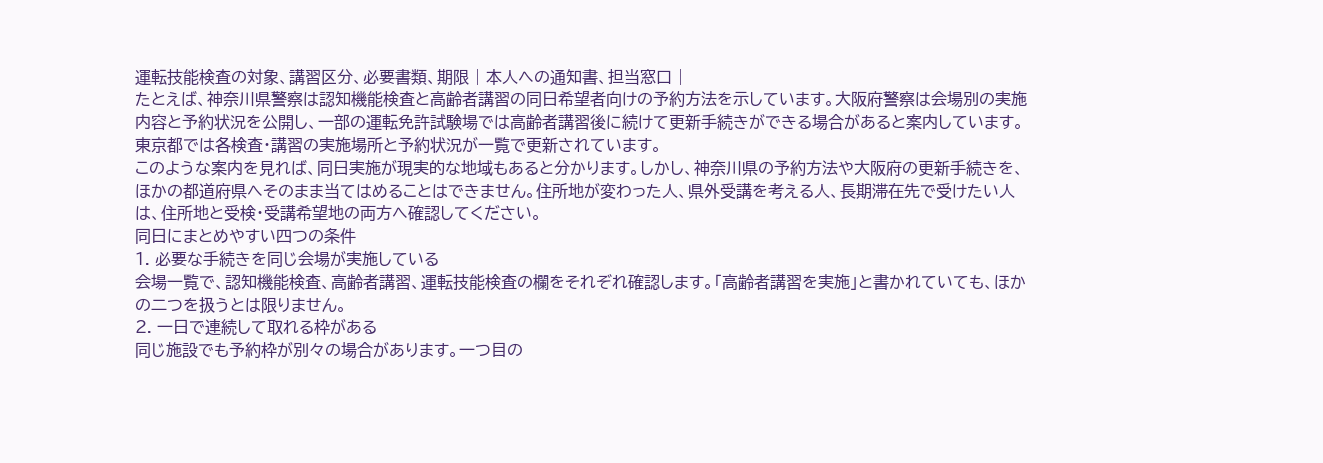運転技能検査の対象、講習区分、必要書類、期限 | 本人への通知書、担当窓口 |
たとえば、神奈川県警察は認知機能検査と高齢者講習の同日希望者向けの予約方法を示しています。大阪府警察は会場別の実施内容と予約状況を公開し、一部の運転免許試験場では高齢者講習後に続けて更新手続きができる場合があると案内しています。東京都では各検査・講習の実施場所と予約状況が一覧で更新されています。
このような案内を見れば、同日実施が現実的な地域もあると分かります。しかし、神奈川県の予約方法や大阪府の更新手続きを、ほかの都道府県へそのまま当てはめることはできません。住所地が変わった人、県外受講を考える人、長期滞在先で受けたい人は、住所地と受検・受講希望地の両方へ確認してください。
同日にまとめやすい四つの条件
1. 必要な手続きを同じ会場が実施している
会場一覧で、認知機能検査、高齢者講習、運転技能検査の欄をそれぞれ確認します。「高齢者講習を実施」と書かれていても、ほかの二つを扱うとは限りません。
2. 一日で連続して取れる枠がある
同じ施設でも予約枠が別々の場合があります。一つ目の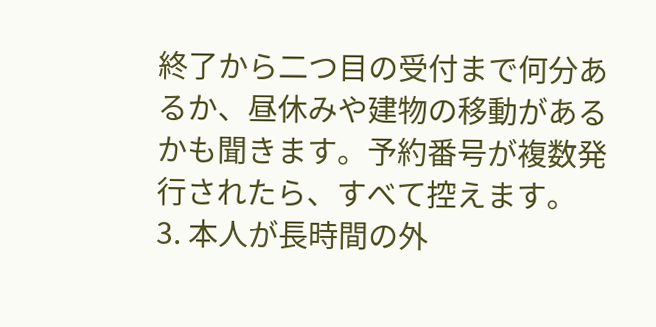終了から二つ目の受付まで何分あるか、昼休みや建物の移動があるかも聞きます。予約番号が複数発行されたら、すべて控えます。
3. 本人が長時間の外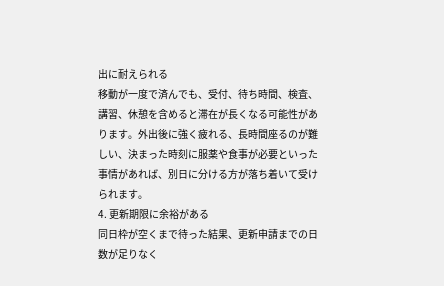出に耐えられる
移動が一度で済んでも、受付、待ち時間、検査、講習、休憩を含めると滞在が長くなる可能性があります。外出後に強く疲れる、長時間座るのが難しい、決まった時刻に服薬や食事が必要といった事情があれば、別日に分ける方が落ち着いて受けられます。
4. 更新期限に余裕がある
同日枠が空くまで待った結果、更新申請までの日数が足りなく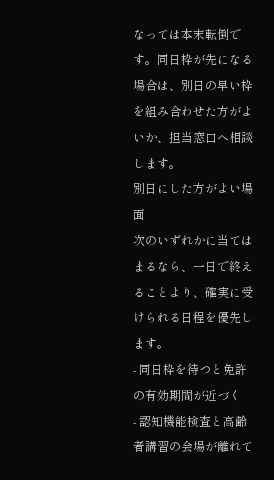なっては本末転倒です。同日枠が先になる場合は、別日の早い枠を組み合わせた方がよいか、担当窓口へ相談します。
別日にした方がよい場面
次のいずれかに当てはまるなら、一日で終えることより、確実に受けられる日程を優先します。
- 同日枠を待つと免許の有効期間が近づく
- 認知機能検査と高齢者講習の会場が離れて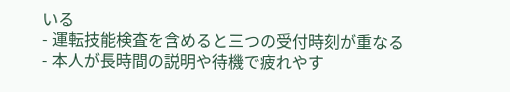いる
- 運転技能検査を含めると三つの受付時刻が重なる
- 本人が長時間の説明や待機で疲れやす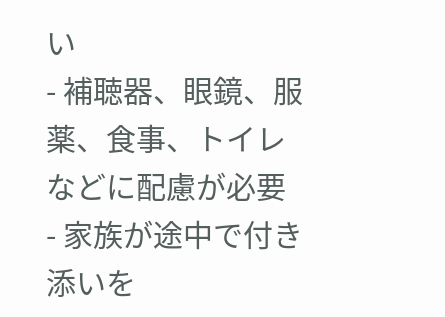い
- 補聴器、眼鏡、服薬、食事、トイレなどに配慮が必要
- 家族が途中で付き添いを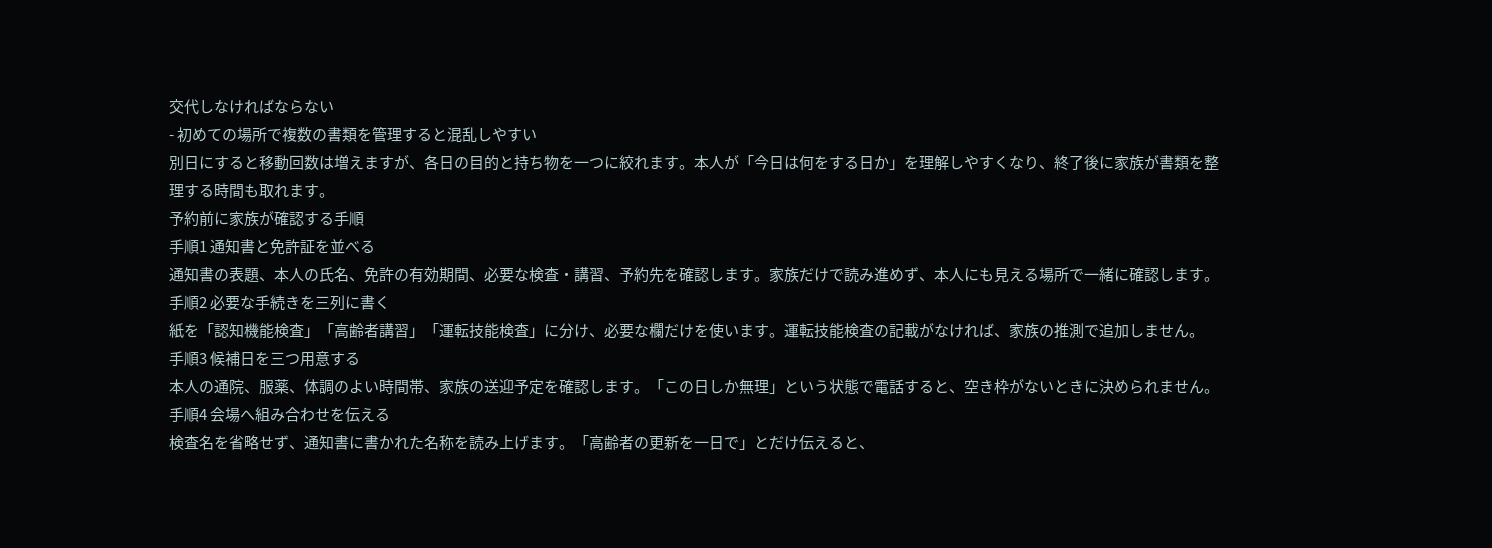交代しなければならない
- 初めての場所で複数の書類を管理すると混乱しやすい
別日にすると移動回数は増えますが、各日の目的と持ち物を一つに絞れます。本人が「今日は何をする日か」を理解しやすくなり、終了後に家族が書類を整理する時間も取れます。
予約前に家族が確認する手順
手順1 通知書と免許証を並べる
通知書の表題、本人の氏名、免許の有効期間、必要な検査・講習、予約先を確認します。家族だけで読み進めず、本人にも見える場所で一緒に確認します。
手順2 必要な手続きを三列に書く
紙を「認知機能検査」「高齢者講習」「運転技能検査」に分け、必要な欄だけを使います。運転技能検査の記載がなければ、家族の推測で追加しません。
手順3 候補日を三つ用意する
本人の通院、服薬、体調のよい時間帯、家族の送迎予定を確認します。「この日しか無理」という状態で電話すると、空き枠がないときに決められません。
手順4 会場へ組み合わせを伝える
検査名を省略せず、通知書に書かれた名称を読み上げます。「高齢者の更新を一日で」とだけ伝えると、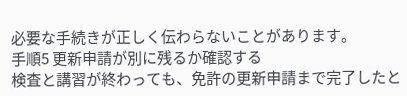必要な手続きが正しく伝わらないことがあります。
手順5 更新申請が別に残るか確認する
検査と講習が終わっても、免許の更新申請まで完了したと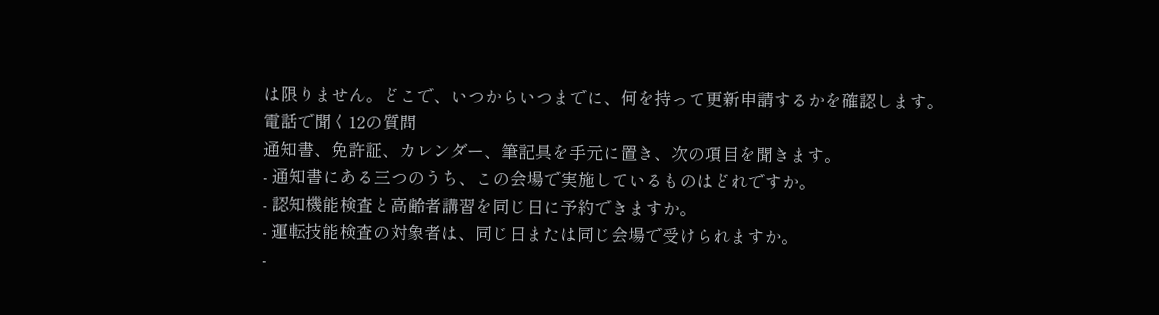は限りません。どこで、いつからいつまでに、何を持って更新申請するかを確認します。
電話で聞く12の質問
通知書、免許証、カレンダー、筆記具を手元に置き、次の項目を聞きます。
- 通知書にある三つのうち、この会場で実施しているものはどれですか。
- 認知機能検査と高齢者講習を同じ日に予約できますか。
- 運転技能検査の対象者は、同じ日または同じ会場で受けられますか。
-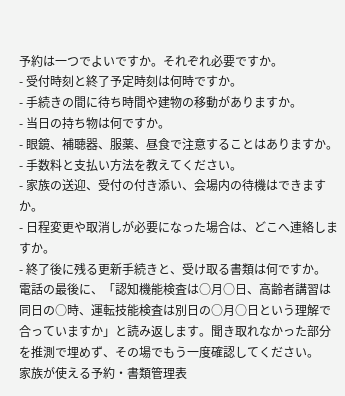予約は一つでよいですか。それぞれ必要ですか。
- 受付時刻と終了予定時刻は何時ですか。
- 手続きの間に待ち時間や建物の移動がありますか。
- 当日の持ち物は何ですか。
- 眼鏡、補聴器、服薬、昼食で注意することはありますか。
- 手数料と支払い方法を教えてください。
- 家族の送迎、受付の付き添い、会場内の待機はできますか。
- 日程変更や取消しが必要になった場合は、どこへ連絡しますか。
- 終了後に残る更新手続きと、受け取る書類は何ですか。
電話の最後に、「認知機能検査は○月○日、高齢者講習は同日の○時、運転技能検査は別日の○月○日という理解で合っていますか」と読み返します。聞き取れなかった部分を推測で埋めず、その場でもう一度確認してください。
家族が使える予約・書類管理表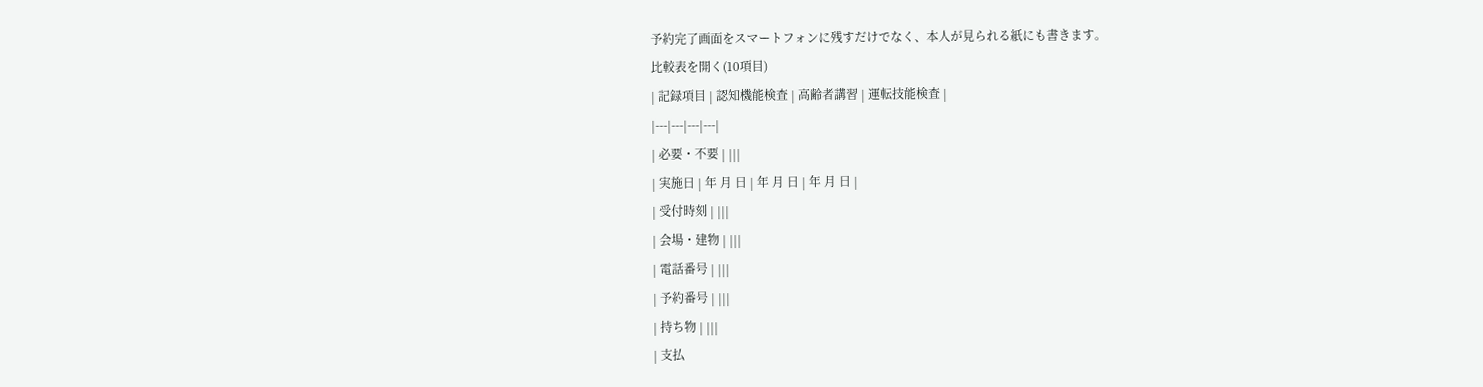予約完了画面をスマートフォンに残すだけでなく、本人が見られる紙にも書きます。
比較表を開く(10項目)
| 記録項目 | 認知機能検査 | 高齢者講習 | 運転技能検査 |
|---|---|---|---|
| 必要・不要 | |||
| 実施日 | 年 月 日 | 年 月 日 | 年 月 日 |
| 受付時刻 | |||
| 会場・建物 | |||
| 電話番号 | |||
| 予約番号 | |||
| 持ち物 | |||
| 支払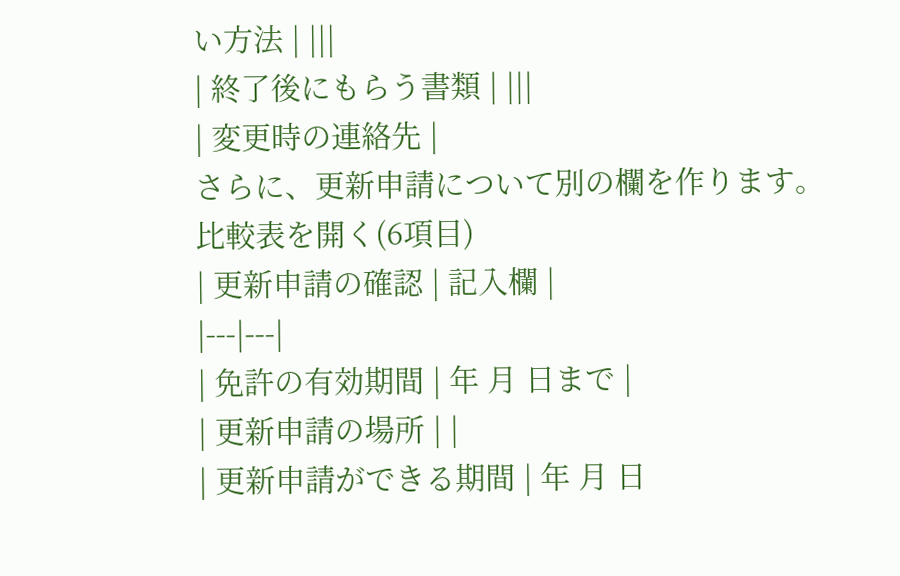い方法 | |||
| 終了後にもらう書類 | |||
| 変更時の連絡先 |
さらに、更新申請について別の欄を作ります。
比較表を開く(6項目)
| 更新申請の確認 | 記入欄 |
|---|---|
| 免許の有効期間 | 年 月 日まで |
| 更新申請の場所 | |
| 更新申請ができる期間 | 年 月 日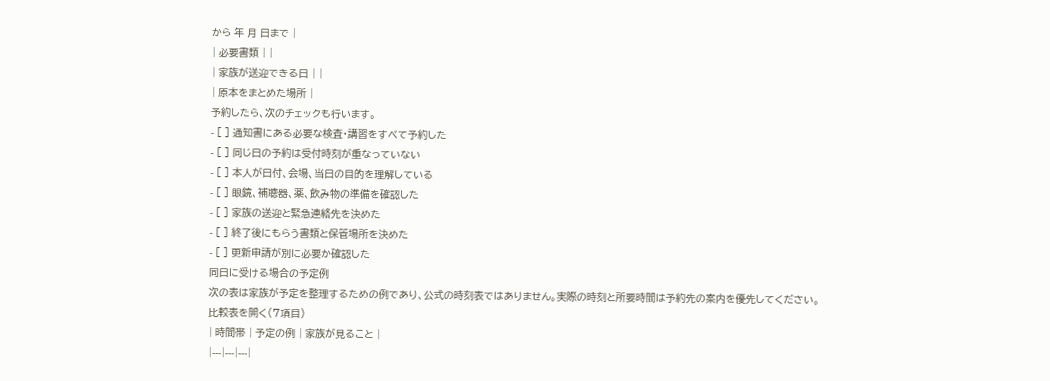から 年 月 日まで |
| 必要書類 | |
| 家族が送迎できる日 | |
| 原本をまとめた場所 |
予約したら、次のチェックも行います。
- [ ] 通知書にある必要な検査・講習をすべて予約した
- [ ] 同じ日の予約は受付時刻が重なっていない
- [ ] 本人が日付、会場、当日の目的を理解している
- [ ] 眼鏡、補聴器、薬、飲み物の準備を確認した
- [ ] 家族の送迎と緊急連絡先を決めた
- [ ] 終了後にもらう書類と保管場所を決めた
- [ ] 更新申請が別に必要か確認した
同日に受ける場合の予定例
次の表は家族が予定を整理するための例であり、公式の時刻表ではありません。実際の時刻と所要時間は予約先の案内を優先してください。
比較表を開く(7項目)
| 時間帯 | 予定の例 | 家族が見ること |
|---|---|---|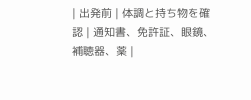| 出発前 | 体調と持ち物を確認 | 通知書、免許証、眼鏡、補聴器、薬 |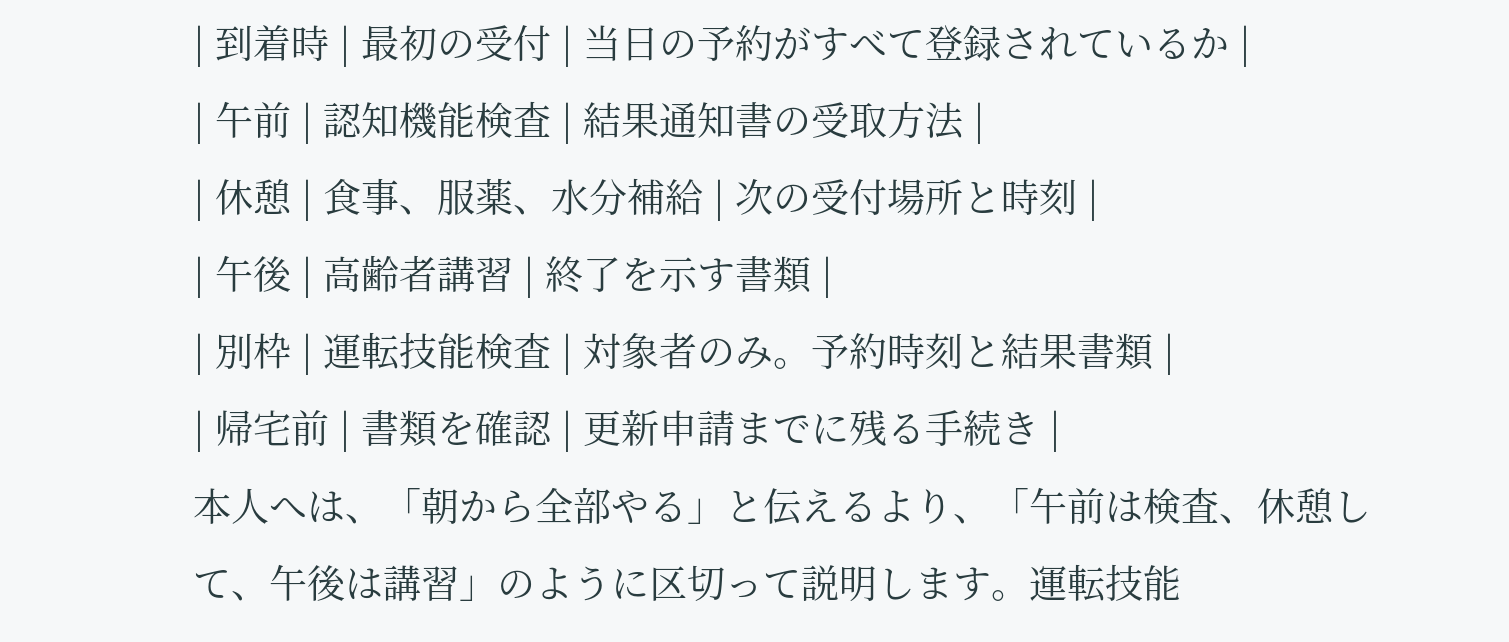| 到着時 | 最初の受付 | 当日の予約がすべて登録されているか |
| 午前 | 認知機能検査 | 結果通知書の受取方法 |
| 休憩 | 食事、服薬、水分補給 | 次の受付場所と時刻 |
| 午後 | 高齢者講習 | 終了を示す書類 |
| 別枠 | 運転技能検査 | 対象者のみ。予約時刻と結果書類 |
| 帰宅前 | 書類を確認 | 更新申請までに残る手続き |
本人へは、「朝から全部やる」と伝えるより、「午前は検査、休憩して、午後は講習」のように区切って説明します。運転技能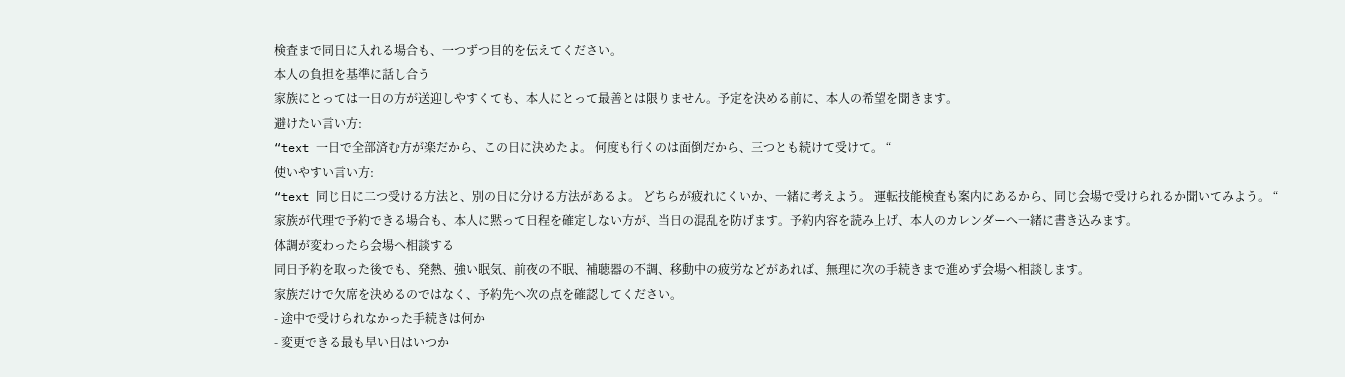検査まで同日に入れる場合も、一つずつ目的を伝えてください。
本人の負担を基準に話し合う
家族にとっては一日の方が送迎しやすくても、本人にとって最善とは限りません。予定を決める前に、本人の希望を聞きます。
避けたい言い方:
“text 一日で全部済む方が楽だから、この日に決めたよ。 何度も行くのは面倒だから、三つとも続けて受けて。 “
使いやすい言い方:
“text 同じ日に二つ受ける方法と、別の日に分ける方法があるよ。 どちらが疲れにくいか、一緒に考えよう。 運転技能検査も案内にあるから、同じ会場で受けられるか聞いてみよう。 “
家族が代理で予約できる場合も、本人に黙って日程を確定しない方が、当日の混乱を防げます。予約内容を読み上げ、本人のカレンダーへ一緒に書き込みます。
体調が変わったら会場へ相談する
同日予約を取った後でも、発熱、強い眠気、前夜の不眠、補聴器の不調、移動中の疲労などがあれば、無理に次の手続きまで進めず会場へ相談します。
家族だけで欠席を決めるのではなく、予約先へ次の点を確認してください。
- 途中で受けられなかった手続きは何か
- 変更できる最も早い日はいつか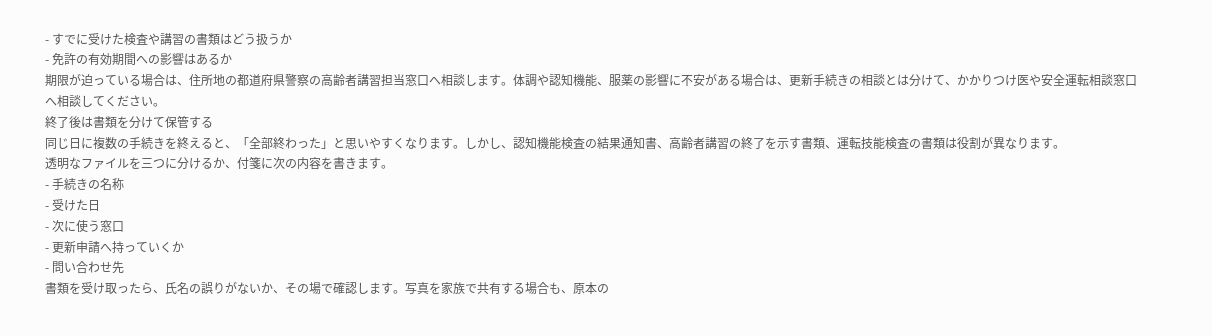- すでに受けた検査や講習の書類はどう扱うか
- 免許の有効期間への影響はあるか
期限が迫っている場合は、住所地の都道府県警察の高齢者講習担当窓口へ相談します。体調や認知機能、服薬の影響に不安がある場合は、更新手続きの相談とは分けて、かかりつけ医や安全運転相談窓口へ相談してください。
終了後は書類を分けて保管する
同じ日に複数の手続きを終えると、「全部終わった」と思いやすくなります。しかし、認知機能検査の結果通知書、高齢者講習の終了を示す書類、運転技能検査の書類は役割が異なります。
透明なファイルを三つに分けるか、付箋に次の内容を書きます。
- 手続きの名称
- 受けた日
- 次に使う窓口
- 更新申請へ持っていくか
- 問い合わせ先
書類を受け取ったら、氏名の誤りがないか、その場で確認します。写真を家族で共有する場合も、原本の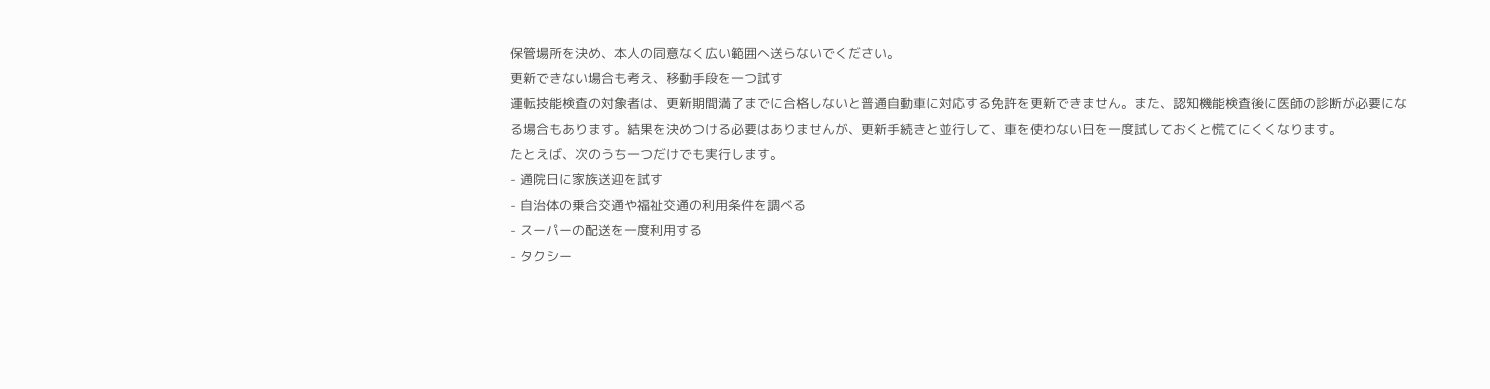保管場所を決め、本人の同意なく広い範囲へ送らないでください。
更新できない場合も考え、移動手段を一つ試す
運転技能検査の対象者は、更新期間満了までに合格しないと普通自動車に対応する免許を更新できません。また、認知機能検査後に医師の診断が必要になる場合もあります。結果を決めつける必要はありませんが、更新手続きと並行して、車を使わない日を一度試しておくと慌てにくくなります。
たとえば、次のうち一つだけでも実行します。
- 通院日に家族送迎を試す
- 自治体の乗合交通や福祉交通の利用条件を調べる
- スーパーの配送を一度利用する
- タクシー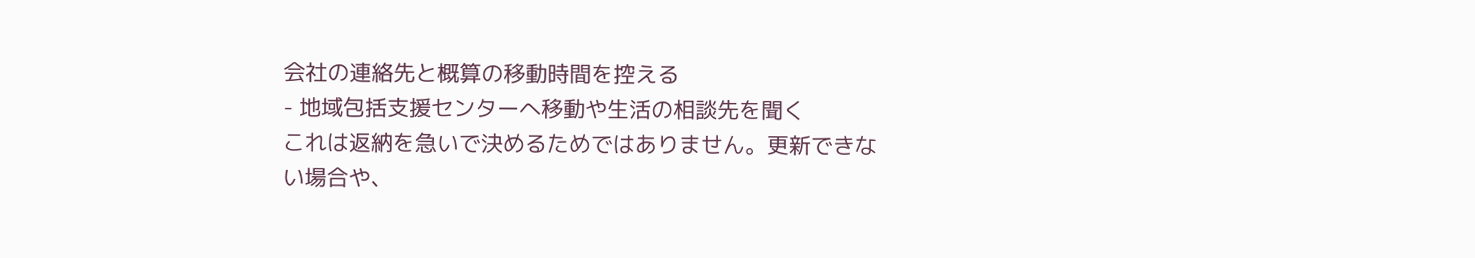会社の連絡先と概算の移動時間を控える
- 地域包括支援センターへ移動や生活の相談先を聞く
これは返納を急いで決めるためではありません。更新できない場合や、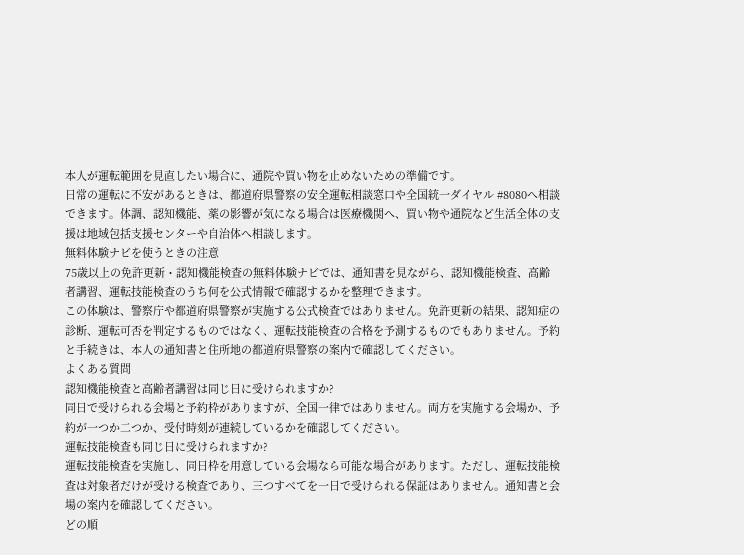本人が運転範囲を見直したい場合に、通院や買い物を止めないための準備です。
日常の運転に不安があるときは、都道府県警察の安全運転相談窓口や全国統一ダイヤル #8080へ相談できます。体調、認知機能、薬の影響が気になる場合は医療機関へ、買い物や通院など生活全体の支援は地域包括支援センターや自治体へ相談します。
無料体験ナビを使うときの注意
75歳以上の免許更新・認知機能検査の無料体験ナビでは、通知書を見ながら、認知機能検査、高齢者講習、運転技能検査のうち何を公式情報で確認するかを整理できます。
この体験は、警察庁や都道府県警察が実施する公式検査ではありません。免許更新の結果、認知症の診断、運転可否を判定するものではなく、運転技能検査の合格を予測するものでもありません。予約と手続きは、本人の通知書と住所地の都道府県警察の案内で確認してください。
よくある質問
認知機能検査と高齢者講習は同じ日に受けられますか?
同日で受けられる会場と予約枠がありますが、全国一律ではありません。両方を実施する会場か、予約が一つか二つか、受付時刻が連続しているかを確認してください。
運転技能検査も同じ日に受けられますか?
運転技能検査を実施し、同日枠を用意している会場なら可能な場合があります。ただし、運転技能検査は対象者だけが受ける検査であり、三つすべてを一日で受けられる保証はありません。通知書と会場の案内を確認してください。
どの順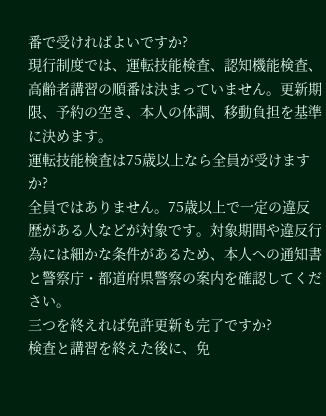番で受ければよいですか?
現行制度では、運転技能検査、認知機能検査、高齢者講習の順番は決まっていません。更新期限、予約の空き、本人の体調、移動負担を基準に決めます。
運転技能検査は75歳以上なら全員が受けますか?
全員ではありません。75歳以上で一定の違反歴がある人などが対象です。対象期間や違反行為には細かな条件があるため、本人への通知書と警察庁・都道府県警察の案内を確認してください。
三つを終えれば免許更新も完了ですか?
検査と講習を終えた後に、免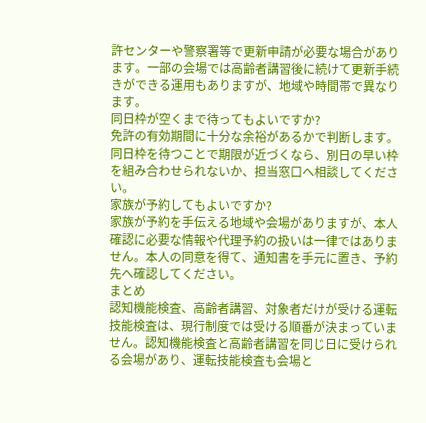許センターや警察署等で更新申請が必要な場合があります。一部の会場では高齢者講習後に続けて更新手続きができる運用もありますが、地域や時間帯で異なります。
同日枠が空くまで待ってもよいですか?
免許の有効期間に十分な余裕があるかで判断します。同日枠を待つことで期限が近づくなら、別日の早い枠を組み合わせられないか、担当窓口へ相談してください。
家族が予約してもよいですか?
家族が予約を手伝える地域や会場がありますが、本人確認に必要な情報や代理予約の扱いは一律ではありません。本人の同意を得て、通知書を手元に置き、予約先へ確認してください。
まとめ
認知機能検査、高齢者講習、対象者だけが受ける運転技能検査は、現行制度では受ける順番が決まっていません。認知機能検査と高齢者講習を同じ日に受けられる会場があり、運転技能検査も会場と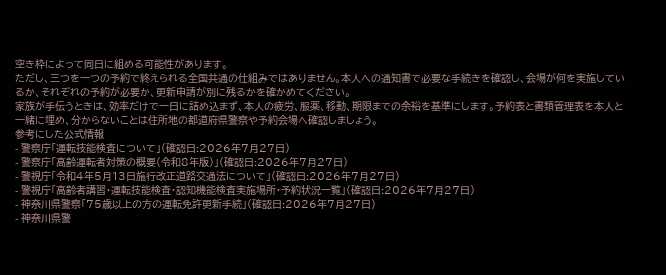空き枠によって同日に組める可能性があります。
ただし、三つを一つの予約で終えられる全国共通の仕組みではありません。本人への通知書で必要な手続きを確認し、会場が何を実施しているか、それぞれの予約が必要か、更新申請が別に残るかを確かめてください。
家族が手伝うときは、効率だけで一日に詰め込まず、本人の疲労、服薬、移動、期限までの余裕を基準にします。予約表と書類管理表を本人と一緒に埋め、分からないことは住所地の都道府県警察や予約会場へ確認しましょう。
参考にした公式情報
- 警察庁「運転技能検査について」(確認日:2026年7月27日)
- 警察庁「高齢運転者対策の概要(令和8年版)」(確認日:2026年7月27日)
- 警視庁「令和4年5月13日施行改正道路交通法について」(確認日:2026年7月27日)
- 警視庁「高齢者講習・運転技能検査・認知機能検査実施場所・予約状況一覧」(確認日:2026年7月27日)
- 神奈川県警察「75歳以上の方の運転免許更新手続」(確認日:2026年7月27日)
- 神奈川県警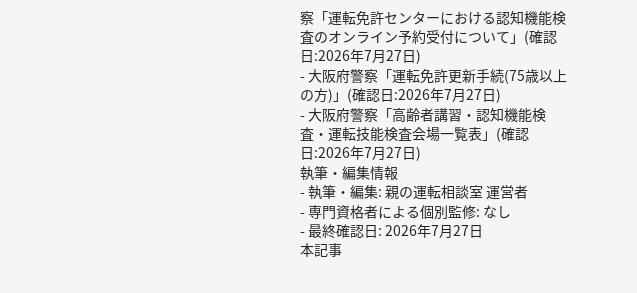察「運転免許センターにおける認知機能検査のオンライン予約受付について」(確認日:2026年7月27日)
- 大阪府警察「運転免許更新手続(75歳以上の方)」(確認日:2026年7月27日)
- 大阪府警察「高齢者講習・認知機能検査・運転技能検査会場一覧表」(確認日:2026年7月27日)
執筆・編集情報
- 執筆・編集: 親の運転相談室 運営者
- 専門資格者による個別監修: なし
- 最終確認日: 2026年7月27日
本記事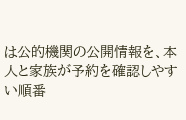は公的機関の公開情報を、本人と家族が予約を確認しやすい順番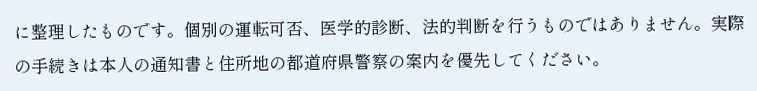に整理したものです。個別の運転可否、医学的診断、法的判断を行うものではありません。実際の手続きは本人の通知書と住所地の都道府県警察の案内を優先してください。